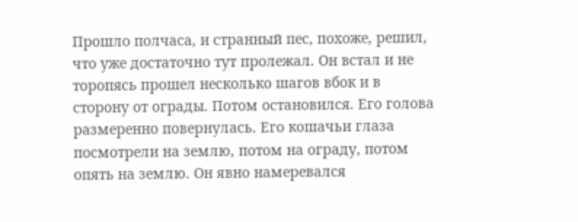Прошло полчаса, и странный пес, похоже, решил, что уже достаточно тут пролежал. Он встал и не торопясь прошел несколько шагов вбок и в сторону от ограды. Потом остановился. Его голова размеренно повернулась. Его кошачьи глаза посмотрели на землю, потом на ограду, потом опять на землю. Он явно намеревался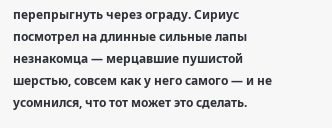перепрыгнуть через ограду. Сириус посмотрел на длинные сильные лапы незнакомца — мерцавшие пушистой шерстью, совсем как у него самого — и не усомнился, что тот может это сделать.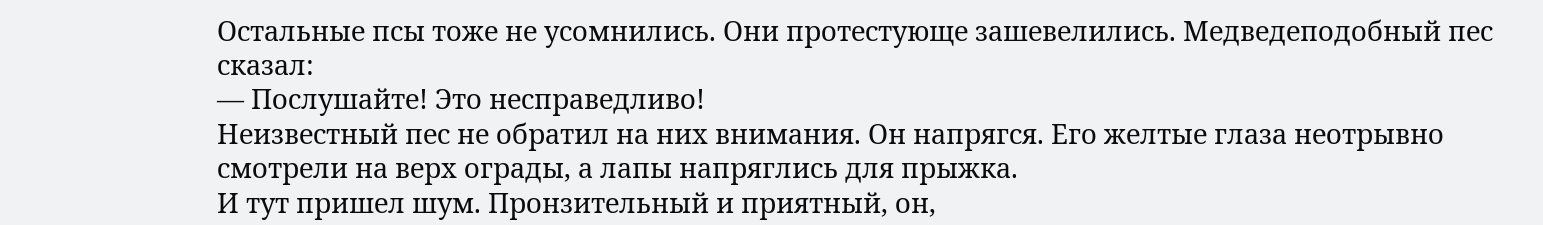Остальные псы тоже не усомнились. Они протестующе зашевелились. Медведеподобный пес сказал:
— Послушайте! Это несправедливо!
Неизвестный пес не обратил на них внимания. Он напрягся. Его желтые глаза неотрывно смотрели на верх ограды, а лапы напряглись для прыжка.
И тут пришел шум. Пронзительный и приятный, он,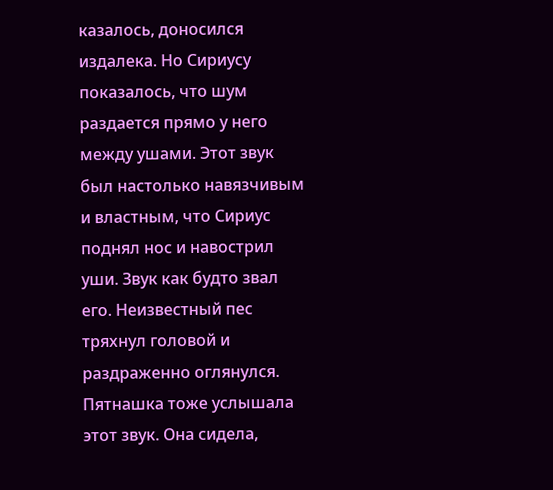казалось, доносился издалека. Но Сириусу показалось, что шум раздается прямо у него между ушами. Этот звук был настолько навязчивым и властным, что Сириус поднял нос и навострил уши. Звук как будто звал его. Неизвестный пес тряхнул головой и раздраженно оглянулся. Пятнашка тоже услышала этот звук. Она сидела,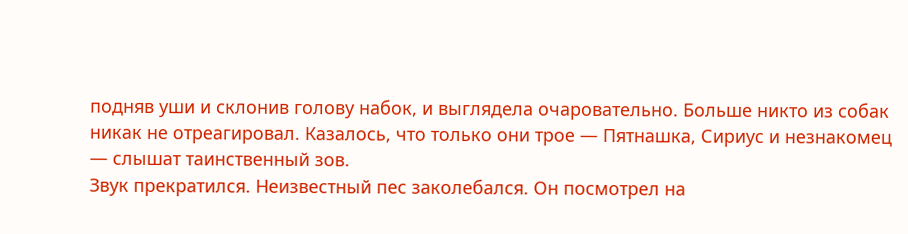подняв уши и склонив голову набок, и выглядела очаровательно. Больше никто из собак никак не отреагировал. Казалось, что только они трое — Пятнашка, Сириус и незнакомец — слышат таинственный зов.
Звук прекратился. Неизвестный пес заколебался. Он посмотрел на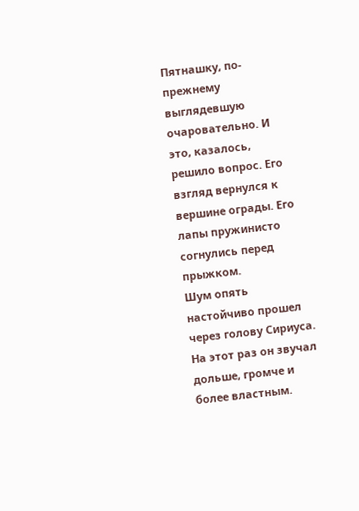Пятнашку, по-прежнему выглядевшую очаровательно. И это, казалось, решило вопрос. Его взгляд вернулся к вершине ограды. Его лапы пружинисто согнулись перед прыжком.
Шум опять настойчиво прошел через голову Сириуса. На этот раз он звучал дольше, громче и более властным.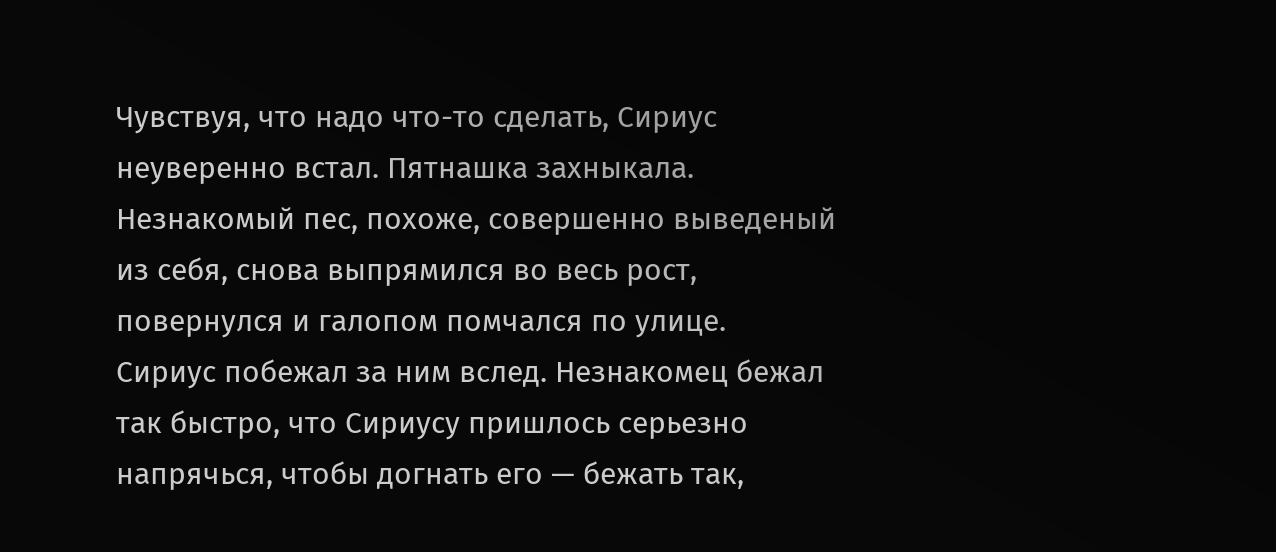Чувствуя, что надо что-то сделать, Сириус неуверенно встал. Пятнашка захныкала. Незнакомый пес, похоже, совершенно выведеный из себя, снова выпрямился во весь рост, повернулся и галопом помчался по улице.
Сириус побежал за ним вслед. Незнакомец бежал так быстро, что Сириусу пришлось серьезно напрячься, чтобы догнать его — бежать так,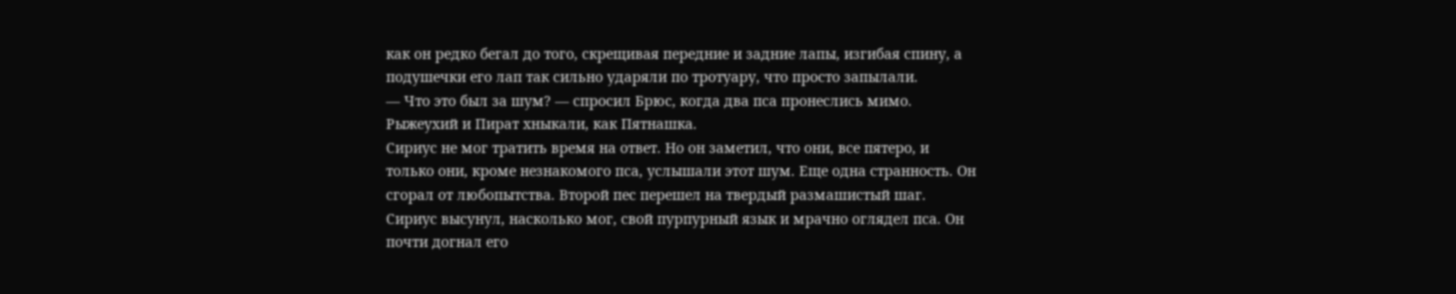как он редко бегал до того, скрещивая передние и задние лапы, изгибая спину, а подушечки его лап так сильно ударяли по тротуару, что просто запылали.
— Что это был за шум? — спросил Брюс, когда два пса пронеслись мимо. Рыжеухий и Пират хныкали, как Пятнашка.
Сириус не мог тратить время на ответ. Но он заметил, что они, все пятеро, и только они, кроме незнакомого пса, услышали этот шум. Еще одна странность. Он сгорал от любопытства. Второй пес перешел на твердый размашистый шаг. Сириус высунул, насколько мог, свой пурпурный язык и мрачно оглядел пса. Он почти догнал его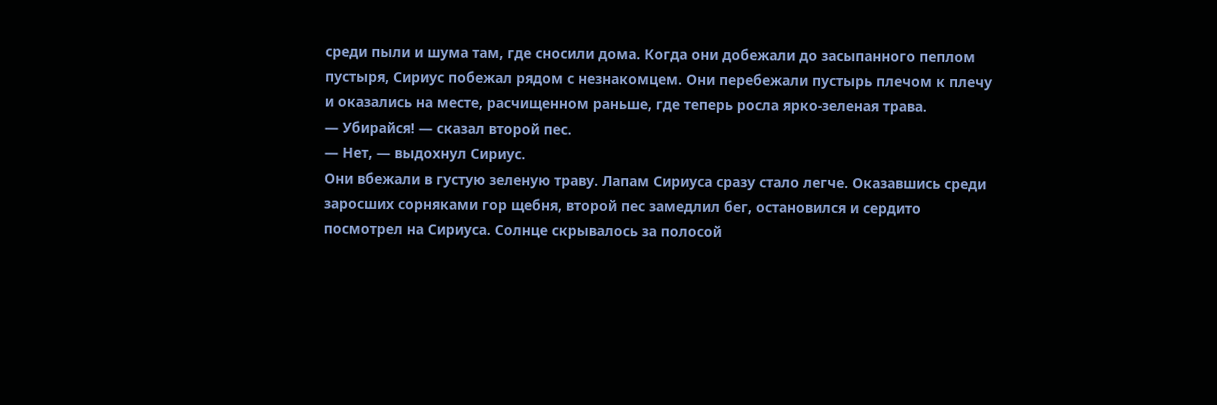среди пыли и шума там, где сносили дома. Когда они добежали до засыпанного пеплом пустыря, Сириус побежал рядом с незнакомцем. Они перебежали пустырь плечом к плечу и оказались на месте, расчищенном раньше, где теперь росла ярко-зеленая трава.
— Убирайся! — сказал второй пес.
— Нет, — выдохнул Сириус.
Они вбежали в густую зеленую траву. Лапам Сириуса сразу стало легче. Оказавшись среди заросших сорняками гор щебня, второй пес замедлил бег, остановился и сердито посмотрел на Сириуса. Солнце скрывалось за полосой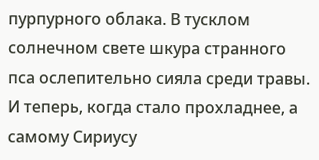пурпурного облака. В тусклом солнечном свете шкура странного пса ослепительно сияла среди травы. И теперь, когда стало прохладнее, а самому Сириусу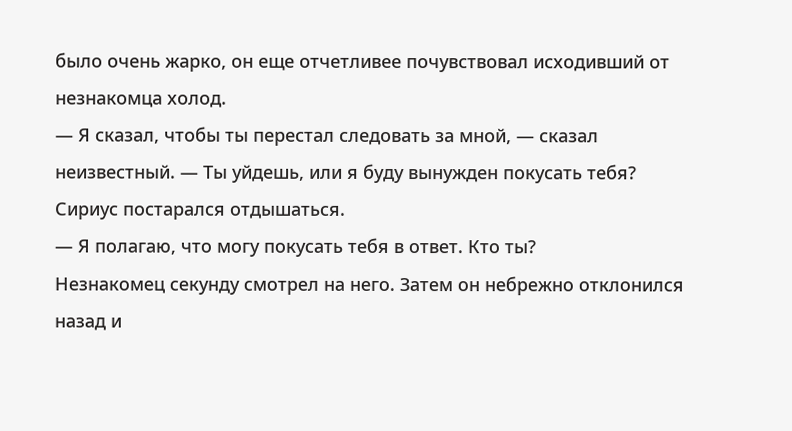было очень жарко, он еще отчетливее почувствовал исходивший от незнакомца холод.
— Я сказал, чтобы ты перестал следовать за мной, — сказал неизвестный. — Ты уйдешь, или я буду вынужден покусать тебя?
Сириус постарался отдышаться.
— Я полагаю, что могу покусать тебя в ответ. Кто ты?
Незнакомец секунду смотрел на него. Затем он небрежно отклонился назад и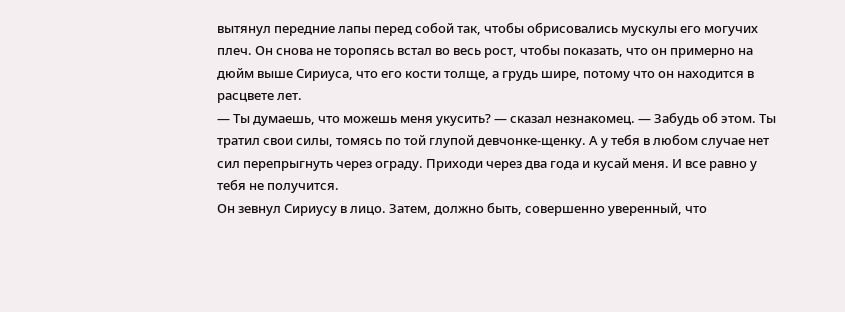вытянул передние лапы перед собой так, чтобы обрисовались мускулы его могучих плеч. Он снова не торопясь встал во весь рост, чтобы показать, что он примерно на дюйм выше Сириуса, что его кости толще, а грудь шире, потому что он находится в расцвете лет.
— Ты думаешь, что можешь меня укусить? — сказал незнакомец. — Забудь об этом. Ты тратил свои силы, томясь по той глупой девчонке-щенку. А у тебя в любом случае нет сил перепрыгнуть через ограду. Приходи через два года и кусай меня. И все равно у тебя не получится.
Он зевнул Сириусу в лицо. Затем, должно быть, совершенно уверенный, что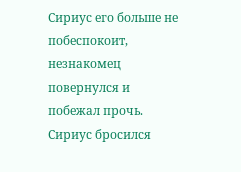Сириус его больше не побеспокоит, незнакомец повернулся и побежал прочь.
Сириус бросился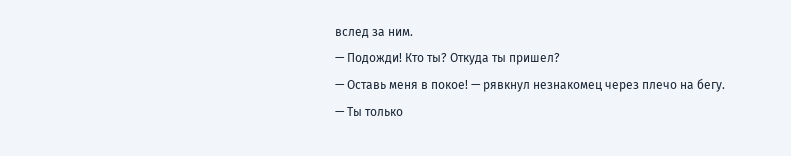вслед за ним.
— Подожди! Кто ты? Откуда ты пришел?
— Оставь меня в покое! — рявкнул незнакомец через плечо на бегу.
— Ты только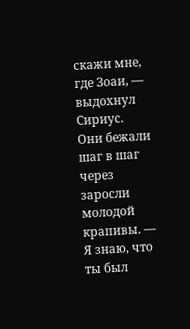скажи мне, где Зоаи, — выдохнул Сириус. Они бежали шаг в шаг через заросли молодой крапивы. — Я знаю, что ты был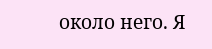около него. Я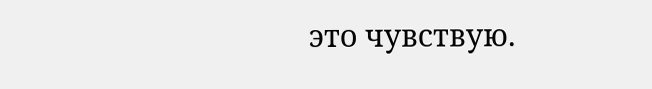это чувствую.